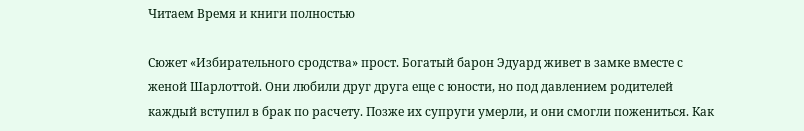Читаем Время и книги полностью

Сюжет «Избирательного сродства» прост. Богатый барон Эдуард живет в замке вместе с женой Шарлоттой. Они любили друг друга еще с юности, но под давлением родителей каждый вступил в брак по расчету. Позже их супруги умерли, и они смогли пожениться. Как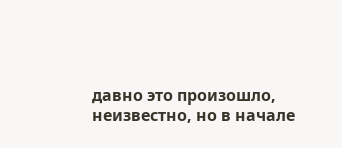давно это произошло, неизвестно, но в начале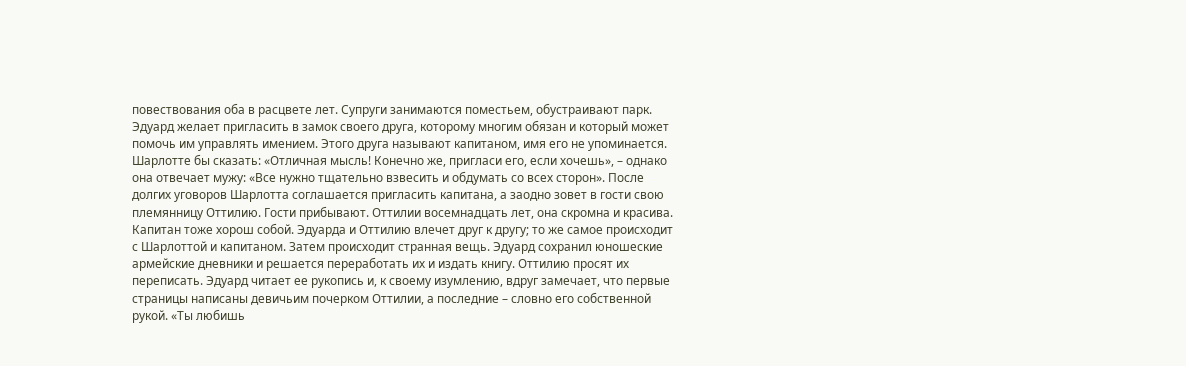повествования оба в расцвете лет. Супруги занимаются поместьем, обустраивают парк. Эдуард желает пригласить в замок своего друга, которому многим обязан и который может помочь им управлять имением. Этого друга называют капитаном, имя его не упоминается. Шарлотте бы сказать: «Отличная мысль! Конечно же, пригласи его, если хочешь», – однако она отвечает мужу: «Все нужно тщательно взвесить и обдумать со всех сторон». После долгих уговоров Шарлотта соглашается пригласить капитана, а заодно зовет в гости свою племянницу Оттилию. Гости прибывают. Оттилии восемнадцать лет, она скромна и красива. Капитан тоже хорош собой. Эдуарда и Оттилию влечет друг к другу; то же самое происходит с Шарлоттой и капитаном. Затем происходит странная вещь. Эдуард сохранил юношеские армейские дневники и решается переработать их и издать книгу. Оттилию просят их переписать. Эдуард читает ее рукопись и, к своему изумлению, вдруг замечает, что первые страницы написаны девичьим почерком Оттилии, а последние – словно его собственной рукой. «Ты любишь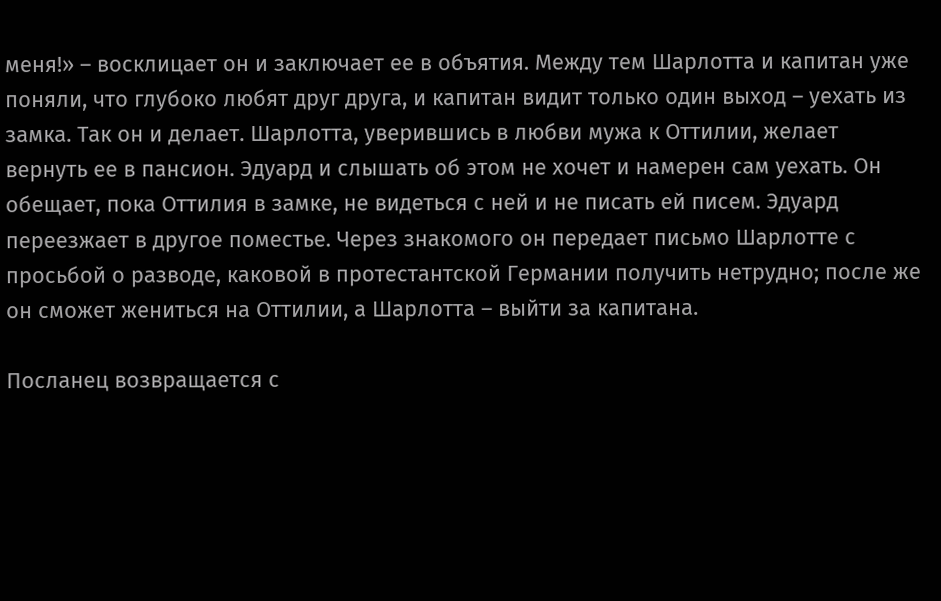меня!» – восклицает он и заключает ее в объятия. Между тем Шарлотта и капитан уже поняли, что глубоко любят друг друга, и капитан видит только один выход – уехать из замка. Так он и делает. Шарлотта, уверившись в любви мужа к Оттилии, желает вернуть ее в пансион. Эдуард и слышать об этом не хочет и намерен сам уехать. Он обещает, пока Оттилия в замке, не видеться с ней и не писать ей писем. Эдуард переезжает в другое поместье. Через знакомого он передает письмо Шарлотте с просьбой о разводе, каковой в протестантской Германии получить нетрудно; после же он сможет жениться на Оттилии, а Шарлотта – выйти за капитана.

Посланец возвращается с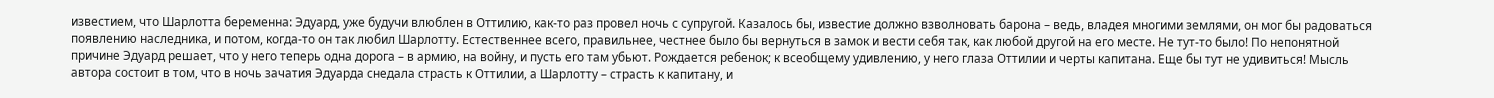известием, что Шарлотта беременна: Эдуард, уже будучи влюблен в Оттилию, как-то раз провел ночь с супругой. Казалось бы, известие должно взволновать барона – ведь, владея многими землями, он мог бы радоваться появлению наследника, и потом, когда-то он так любил Шарлотту. Естественнее всего, правильнее, честнее было бы вернуться в замок и вести себя так, как любой другой на его месте. Не тут-то было! По непонятной причине Эдуард решает, что у него теперь одна дорога – в армию, на войну, и пусть его там убьют. Рождается ребенок; к всеобщему удивлению, у него глаза Оттилии и черты капитана. Еще бы тут не удивиться! Мысль автора состоит в том, что в ночь зачатия Эдуарда снедала страсть к Оттилии, а Шарлотту – страсть к капитану, и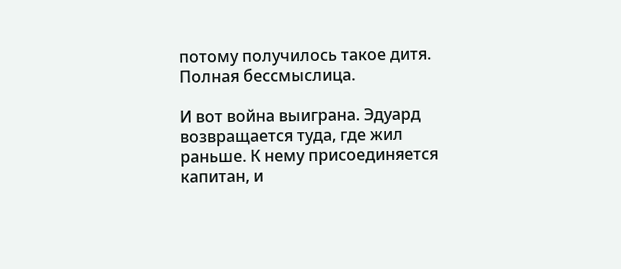потому получилось такое дитя. Полная бессмыслица.

И вот война выиграна. Эдуард возвращается туда, где жил раньше. К нему присоединяется капитан, и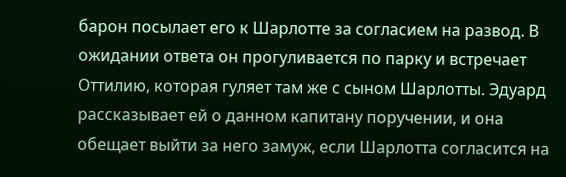барон посылает его к Шарлотте за согласием на развод. В ожидании ответа он прогуливается по парку и встречает Оттилию, которая гуляет там же с сыном Шарлотты. Эдуард рассказывает ей о данном капитану поручении, и она обещает выйти за него замуж, если Шарлотта согласится на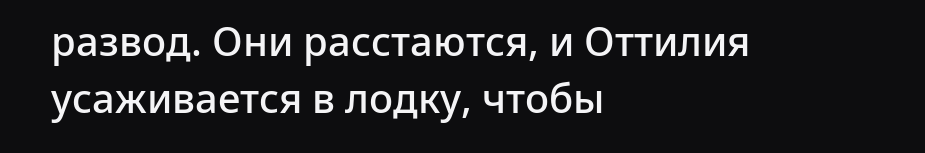развод. Они расстаются, и Оттилия усаживается в лодку, чтобы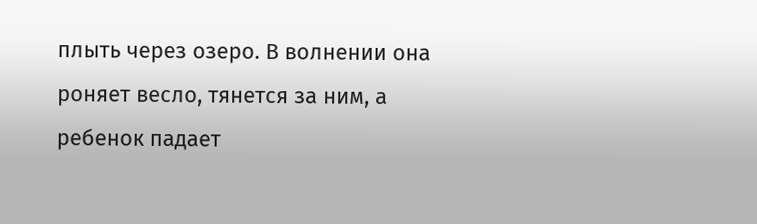плыть через озеро. В волнении она роняет весло, тянется за ним, а ребенок падает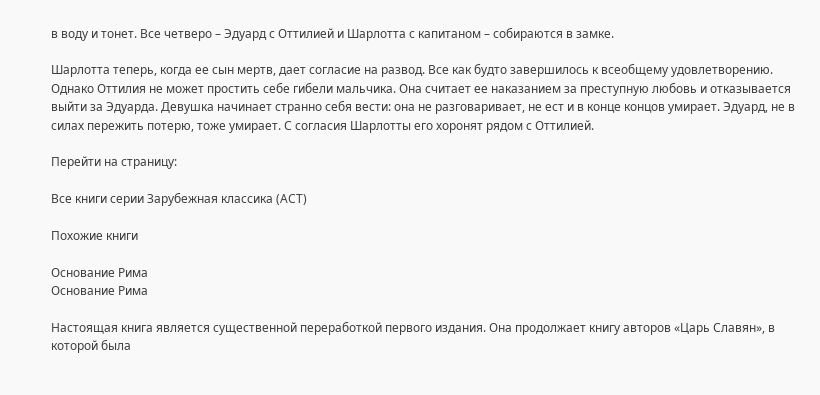в воду и тонет. Все четверо – Эдуард с Оттилией и Шарлотта с капитаном – собираются в замке.

Шарлотта теперь, когда ее сын мертв, дает согласие на развод. Все как будто завершилось к всеобщему удовлетворению. Однако Оттилия не может простить себе гибели мальчика. Она считает ее наказанием за преступную любовь и отказывается выйти за Эдуарда. Девушка начинает странно себя вести: она не разговаривает, не ест и в конце концов умирает. Эдуард, не в силах пережить потерю, тоже умирает. С согласия Шарлотты его хоронят рядом с Оттилией.

Перейти на страницу:

Все книги серии Зарубежная классика (АСТ)

Похожие книги

Основание Рима
Основание Рима

Настоящая книга является существенной переработкой первого издания. Она продолжает книгу авторов «Царь Славян», в которой была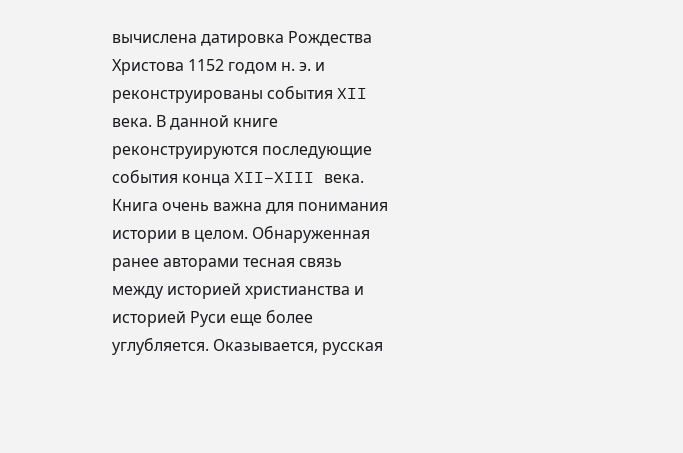вычислена датировка Рождества Христова 1152 годом н. э. и реконструированы события XII века. В данной книге реконструируются последующие события конца XII–XIII века. Книга очень важна для понимания истории в целом. Обнаруженная ранее авторами тесная связь между историей христианства и историей Руси еще более углубляется. Оказывается, русская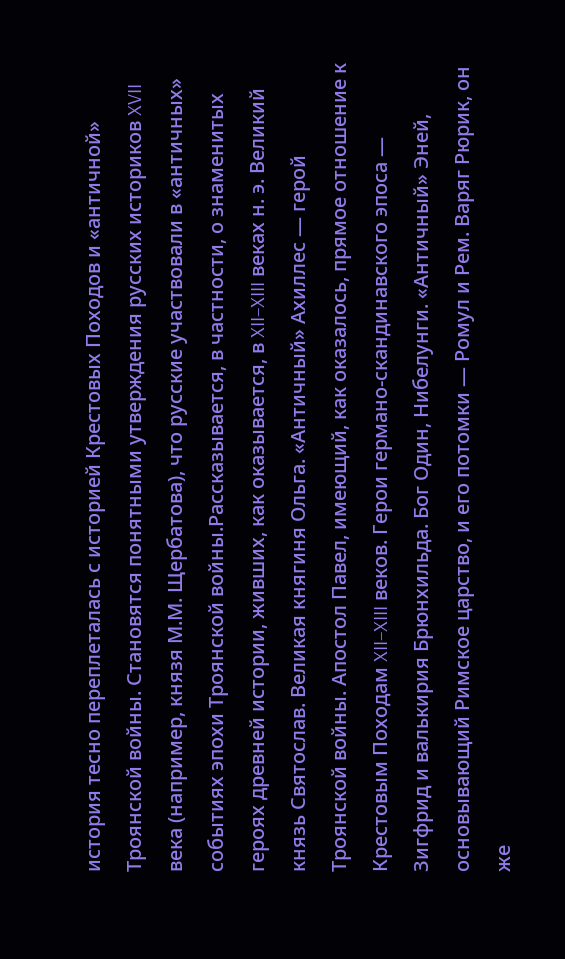история тесно переплеталась с историей Крестовых Походов и «античной» Троянской войны. Становятся понятными утверждения русских историков XVII века (например, князя М.М. Щербатова), что русские участвовали в «античных» событиях эпохи Троянской войны.Рассказывается, в частности, о знаменитых героях древней истории, живших, как оказывается, в XII–XIII веках н. э. Великий князь Святослав. Великая княгиня Ольга. «Античный» Ахиллес — герой Троянской войны. Апостол Павел, имеющий, как оказалось, прямое отношение к Крестовым Походам XII–XIII веков. Герои германо-скандинавского эпоса — Зигфрид и валькирия Брюнхильда. Бог Один, Нибелунги. «Античный» Эней, основывающий Римское царство, и его потомки — Ромул и Рем. Варяг Рюрик, он же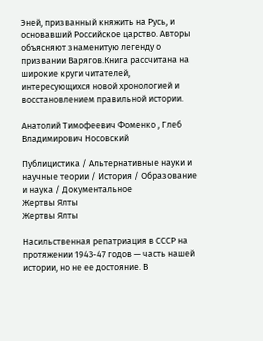Эней, призванный княжить на Русь, и основавший Российское царство. Авторы объясняют знаменитую легенду о призвании Варягов.Книга рассчитана на широкие круги читателей, интересующихся новой хронологией и восстановлением правильной истории.

Анатолий Тимофеевич Фоменко , Глеб Владимирович Носовский

Публицистика / Альтернативные науки и научные теории / История / Образование и наука / Документальное
Жертвы Ялты
Жертвы Ялты

Насильственная репатриация в СССР на протяжении 1943-47 годов — часть нашей истории, но не ее достояние. В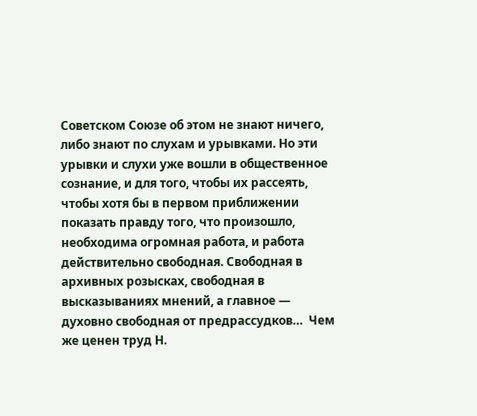Советском Союзе об этом не знают ничего, либо знают по слухам и урывками. Но эти урывки и слухи уже вошли в общественное сознание, и для того, чтобы их рассеять, чтобы хотя бы в первом приближении показать правду того, что произошло, необходима огромная работа, и работа действительно свободная. Свободная в архивных розысках, свободная в высказываниях мнений, а главное — духовно свободная от предрассудков…  Чем же ценен труд Н.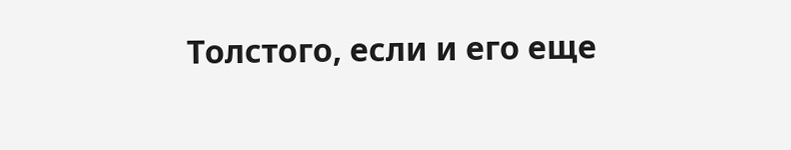Толстого, если и его еще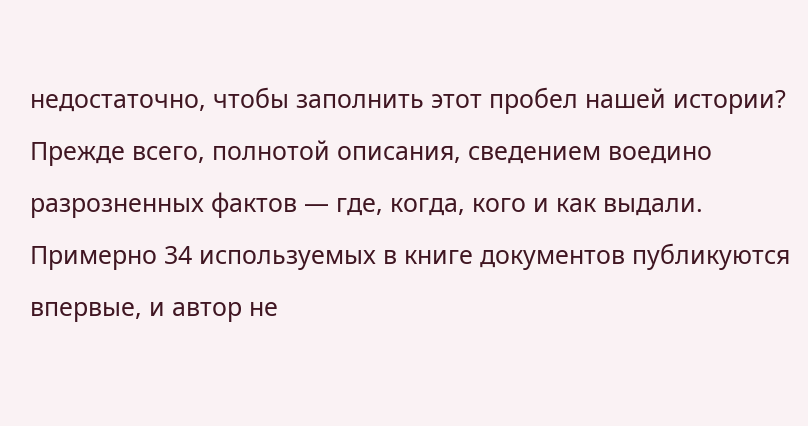недостаточно, чтобы заполнить этот пробел нашей истории? Прежде всего, полнотой описания, сведением воедино разрозненных фактов — где, когда, кого и как выдали. Примерно 34 используемых в книге документов публикуются впервые, и автор не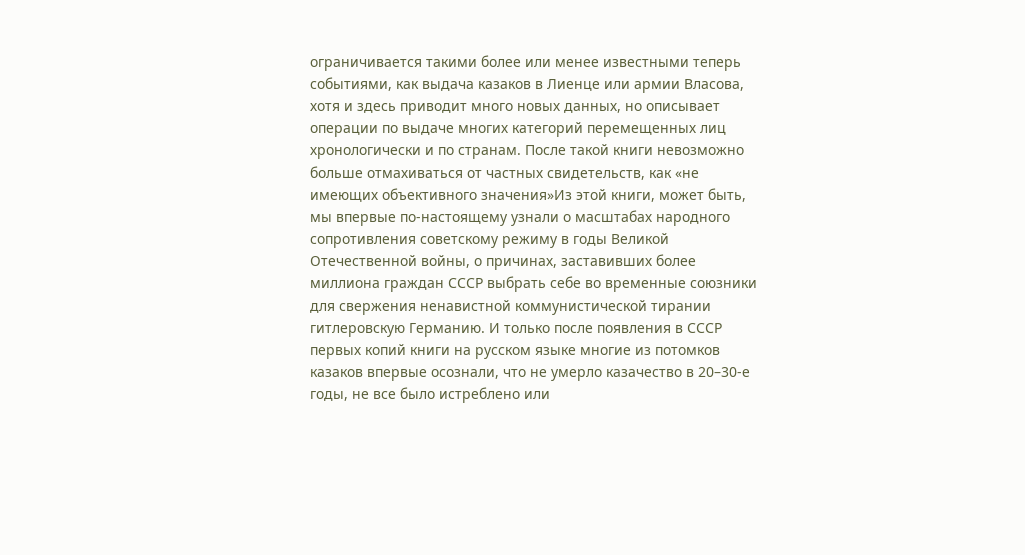ограничивается такими более или менее известными теперь событиями, как выдача казаков в Лиенце или армии Власова, хотя и здесь приводит много новых данных, но описывает операции по выдаче многих категорий перемещенных лиц хронологически и по странам. После такой книги невозможно больше отмахиваться от частных свидетельств, как «не имеющих объективного значения»Из этой книги, может быть, мы впервые по-настоящему узнали о масштабах народного сопротивления советскому режиму в годы Великой Отечественной войны, о причинах, заставивших более миллиона граждан СССР выбрать себе во временные союзники для свержения ненавистной коммунистической тирании гитлеровскую Германию. И только после появления в СССР первых копий книги на русском языке многие из потомков казаков впервые осознали, что не умерло казачество в 20–30-е годы, не все было истреблено или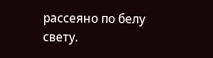рассеяно по белу свету.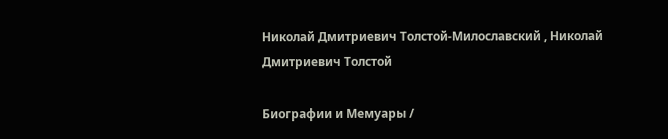Николай Дмитриевич Толстой-Милославский , Николай Дмитриевич Толстой

Биографии и Мемуары /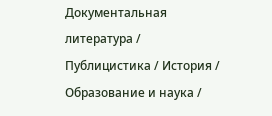Документальная литература / Публицистика / История / Образование и наука /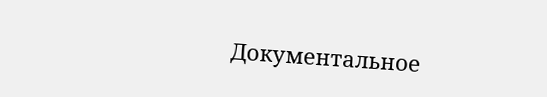Документальное